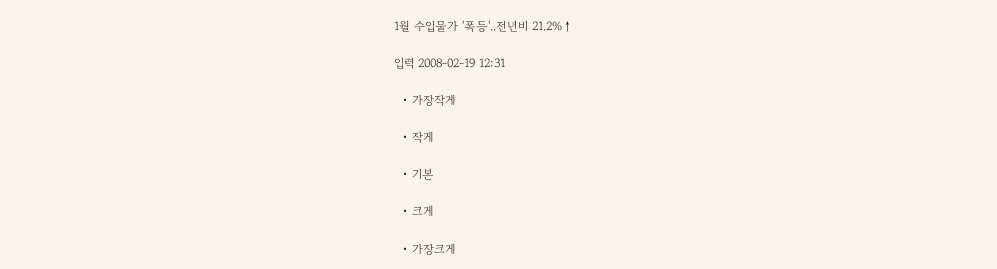1월 수입물가 '폭등'..전년비 21.2%↑

입력 2008-02-19 12:31

  • 가장작게

  • 작게

  • 기본

  • 크게

  • 가장크게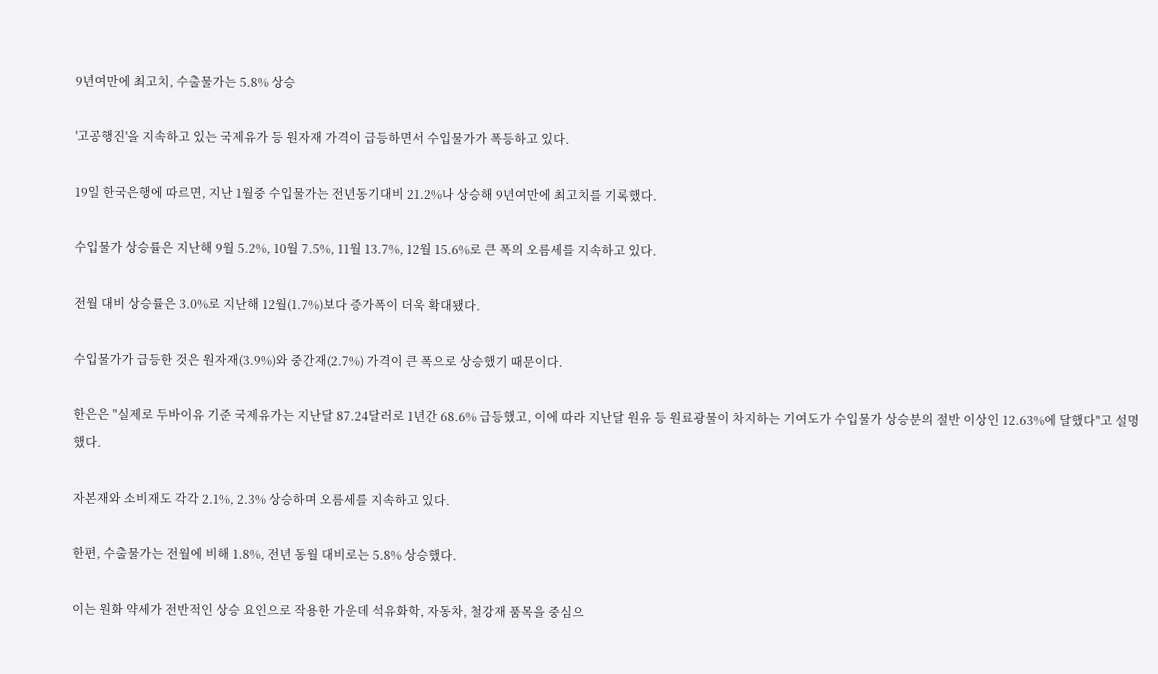9년여만에 최고치, 수출물가는 5.8% 상승

'고공행진'을 지속하고 있는 국제유가 등 원자재 가격이 급등하면서 수입물가가 폭등하고 있다.

19일 한국은행에 따르면, 지난 1월중 수입물가는 전년동기대비 21.2%나 상승해 9년여만에 최고치를 기록했다.

수입물가 상승률은 지난해 9월 5.2%, 10월 7.5%, 11월 13.7%, 12월 15.6%로 큰 폭의 오름세를 지속하고 있다.

전월 대비 상승률은 3.0%로 지난해 12월(1.7%)보다 증가폭이 더욱 확대됐다.

수입물가가 급등한 것은 원자재(3.9%)와 중간재(2.7%) 가격이 큰 폭으로 상승했기 때문이다.

한은은 "실제로 두바이유 기준 국제유가는 지난달 87.24달러로 1년간 68.6% 급등했고, 이에 따라 지난달 원유 등 원료광물이 차지하는 기여도가 수입물가 상승분의 절반 이상인 12.63%에 달했다"고 설명했다.

자본재와 소비재도 각각 2.1%, 2.3% 상승하며 오름세를 지속하고 있다.

한편, 수출물가는 전월에 비해 1.8%, 전년 동월 대비로는 5.8% 상승했다.

이는 원화 약세가 전반적인 상승 요인으로 작용한 가운데 석유화학, 자동차, 철강재 품목을 중심으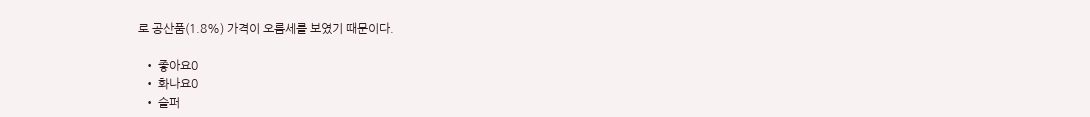로 공산품(1.8%) 가격이 오름세를 보였기 때문이다.

  • 좋아요0
  • 화나요0
  • 슬퍼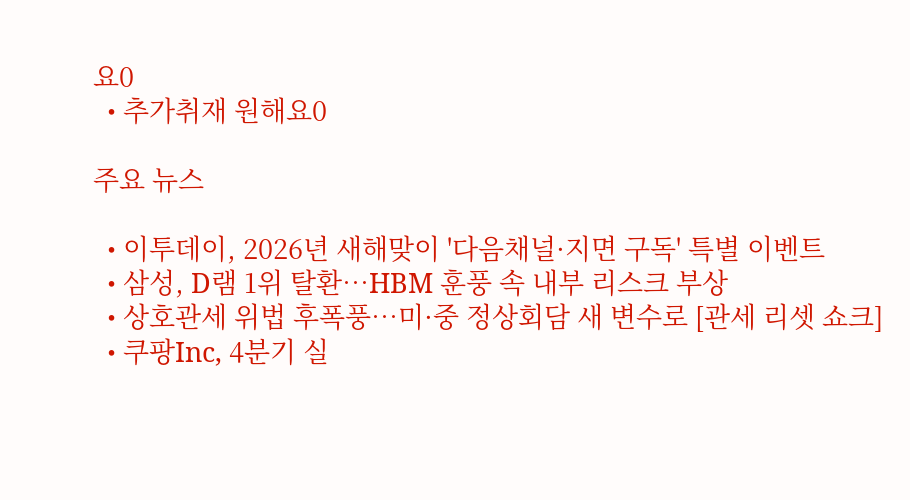요0
  • 추가취재 원해요0

주요 뉴스

  • 이투데이, 2026년 새해맞이 '다음채널·지면 구독' 특별 이벤트
  • 삼성, D램 1위 탈환…HBM 훈풍 속 내부 리스크 부상
  • 상호관세 위법 후폭풍…미·중 정상회담 새 변수로 [관세 리셋 쇼크]
  • 쿠팡Inc, 4분기 실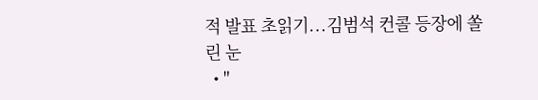적 발표 초읽기...김범석 컨콜 등장에 쏠린 눈
  • "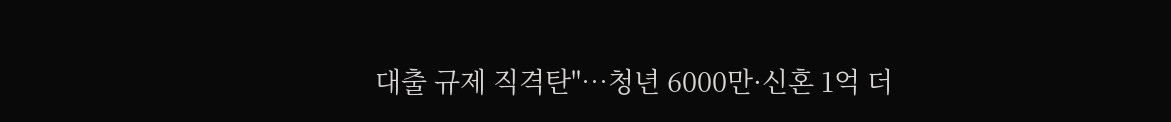대출 규제 직격탄"⋯청년 6000만·신혼 1억 더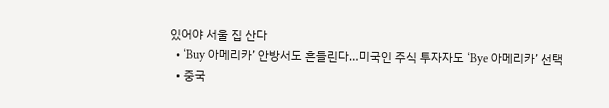있어야 서울 집 산다
  • ‘Buy 아메리카’ 안방서도 흔들린다…미국인 주식 투자자도 ‘Bye 아메리카’ 선택
  • 중국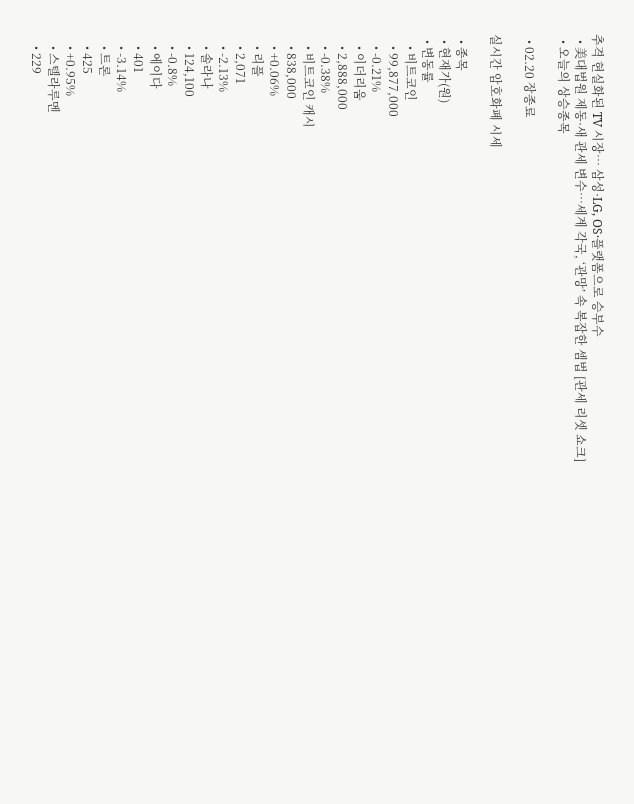추격 현실화된 TV 시장… 삼성·LG, OS·플랫폼으로 승부수
  • 美대법원 제동·새 관세 변수…세계 각국, ‘관망’ 속 복잡한 셈법 [관세 리셋 쇼크]
  • 오늘의 상승종목

  • 02.20 장종료

실시간 암호화폐 시세

  • 종목
  • 현재가(원)
  • 변동률
    • 비트코인
    • 99,877,000
    • -0.21%
    • 이더리움
    • 2,888,000
    • -0.38%
    • 비트코인 캐시
    • 838,000
    • +0.06%
    • 리플
    • 2,071
    • -2.13%
    • 솔라나
    • 124,100
    • -0.8%
    • 에이다
    • 401
    • -3.14%
    • 트론
    • 425
    • +0.95%
    • 스텔라루멘
    • 229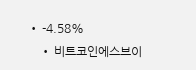• -4.58%
    • 비트코인에스브이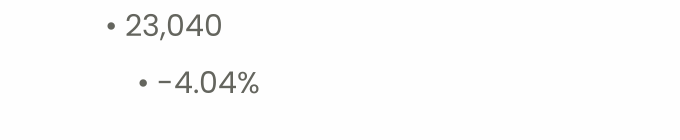• 23,040
    • -4.04%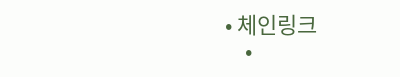• 체인링크
    •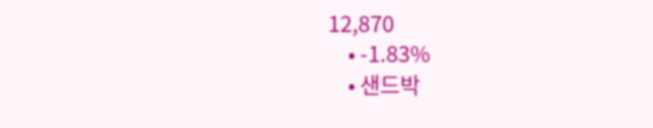12,870
    • -1.83%
    • 샌드박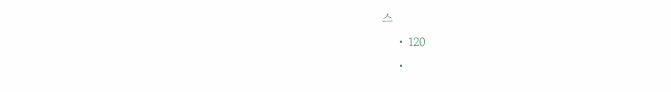스
    • 120
    •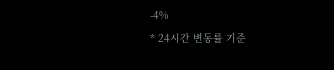-4%
* 24시간 변동률 기준